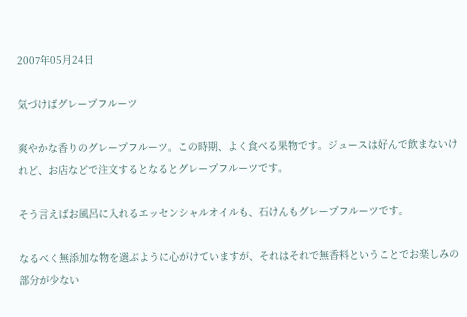2007年05月24日

気づけばグレープフルーツ

爽やかな香りのグレープフルーツ。この時期、よく食べる果物です。ジュースは好んで飲まないけれど、お店などで注文するとなるとグレープフルーツです。

そう言えばお風呂に入れるエッセンシャルオイルも、石けんもグレープフルーツです。

なるべく無添加な物を選ぶように心がけていますが、それはそれで無香料ということでお楽しみの部分が少ない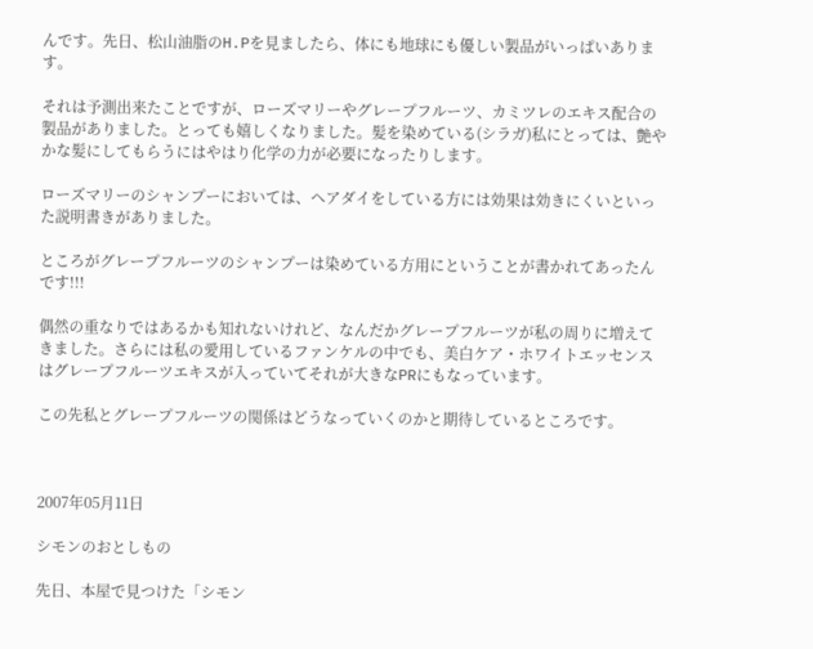んです。先日、松山油脂のH.Pを見ましたら、体にも地球にも優しい製品がいっぱいあります。

それは予測出来たことですが、ローズマリーやグレープフルーツ、カミツレのエキス配合の製品がありました。とっても嬉しくなりました。髪を染めている(シラガ)私にとっては、艶やかな髪にしてもらうにはやはり化学の力が必要になったりします。

ローズマリーのシャンプーにおいては、ヘアダイをしている方には効果は効きにくいといった説明書きがありました。

ところがグレープフルーツのシャンプーは染めている方用にということが書かれてあったんです!!!

偶然の重なりではあるかも知れないけれど、なんだかグレープフルーツが私の周りに増えてきました。さらには私の愛用しているファンケルの中でも、美白ケア・ホワイトエッセンスはグレープフルーツエキスが入っていてそれが大きなPRにもなっています。

この先私とグレープフルーツの関係はどうなっていくのかと期待しているところです。



2007年05月11日

シモンのおとしもの

先日、本屋で見つけた「シモン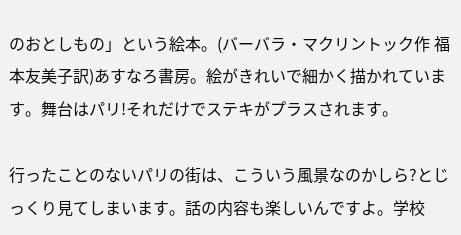のおとしもの」という絵本。(バーバラ・マクリントック作 福本友美子訳)あすなろ書房。絵がきれいで細かく描かれています。舞台はパリ!それだけでステキがプラスされます。

行ったことのないパリの街は、こういう風景なのかしら?とじっくり見てしまいます。話の内容も楽しいんですよ。学校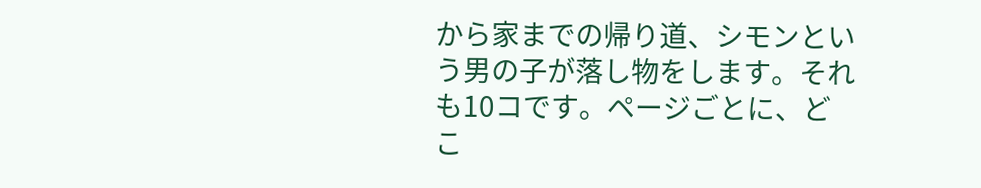から家までの帰り道、シモンという男の子が落し物をします。それも10コです。ページごとに、どこ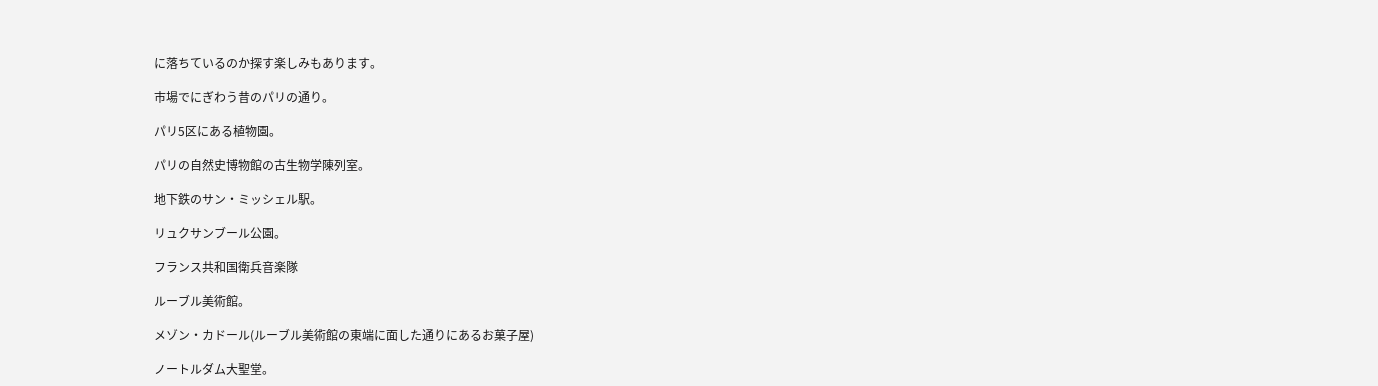に落ちているのか探す楽しみもあります。

市場でにぎわう昔のパリの通り。

パリ5区にある植物園。

パリの自然史博物館の古生物学陳列室。

地下鉄のサン・ミッシェル駅。

リュクサンブール公園。

フランス共和国衛兵音楽隊

ルーブル美術館。

メゾン・カドール(ルーブル美術館の東端に面した通りにあるお菓子屋)

ノートルダム大聖堂。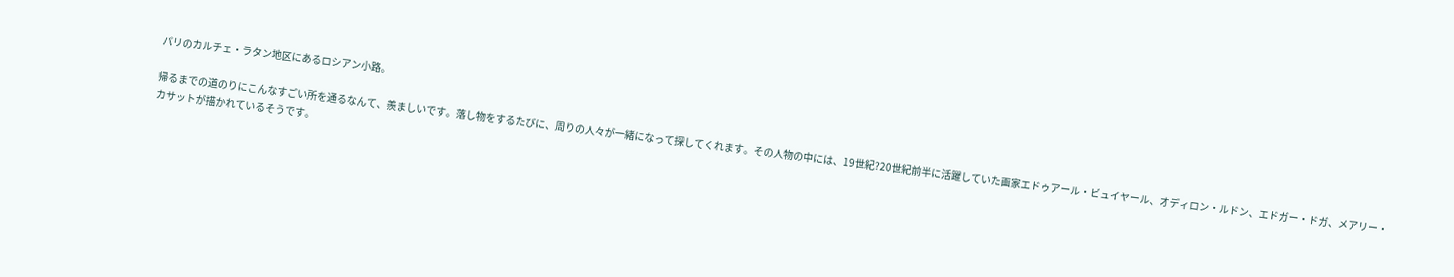パリのカルチェ・ラタン地区にあるロシアン小路。

帰るまでの道のりにこんなすごい所を通るなんて、羨ましいです。落し物をするたびに、周りの人々が一緒になって探してくれます。その人物の中には、19世紀?20世紀前半に活躍していた画家エドゥアール・ビュイヤール、オディロン・ルドン、エドガー・ドガ、メアリー・カサットが描かれているそうです。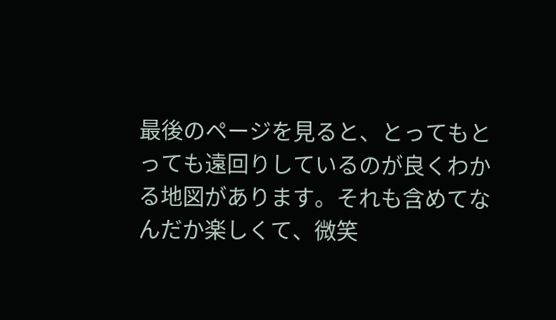最後のページを見ると、とってもとっても遠回りしているのが良くわかる地図があります。それも含めてなんだか楽しくて、微笑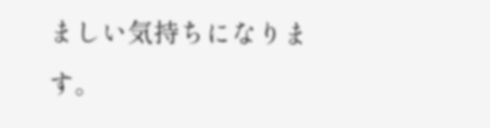ましい気持ちになります。